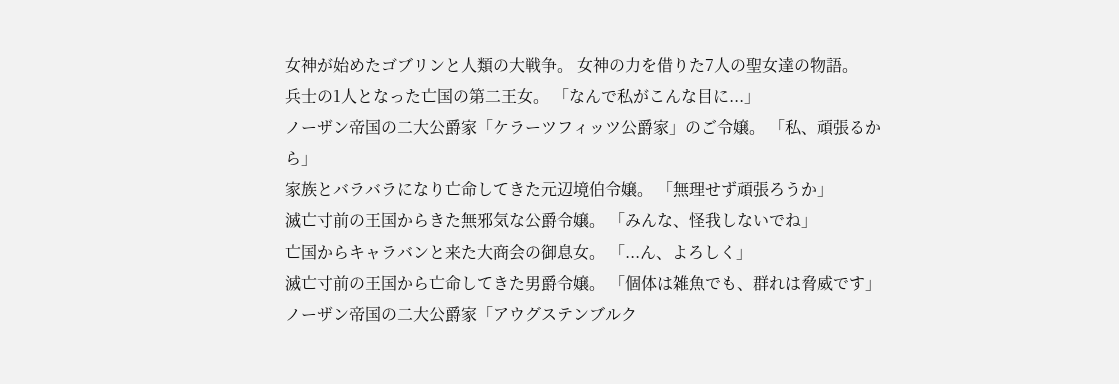女神が始めたゴブリンと人類の大戦争。 女神の力を借りた7人の聖女達の物語。
兵士の1人となった亡国の第二王女。 「なんで私がこんな目に...」
ノーザン帝国の二大公爵家「ケラーツフィッツ公爵家」のご令嬢。 「私、頑張るから」
家族とバラバラになり亡命してきた元辺境伯令嬢。 「無理せず頑張ろうか」
滅亡寸前の王国からきた無邪気な公爵令嬢。 「みんな、怪我しないでね」
亡国からキャラバンと来た大商会の御息女。 「...ん、よろしく」
滅亡寸前の王国から亡命してきた男爵令嬢。 「個体は雑魚でも、群れは脅威です」
ノーザン帝国の二大公爵家「アウグステンブルク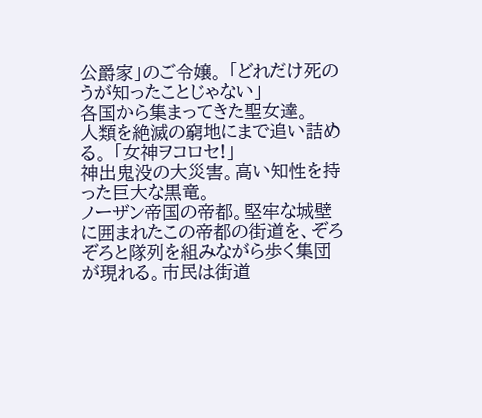公爵家」のご令嬢。 「どれだけ死のうが知ったことじゃない」
各国から集まってきた聖女達。
人類を絶滅の窮地にまで追い詰める。 「女神ヲコロセ!」
神出鬼没の大災害。高い知性を持った巨大な黒竜。
ノーザン帝国の帝都。堅牢な城壁に囲まれたこの帝都の街道を、ぞろぞろと隊列を組みながら歩く集団が現れる。市民は街道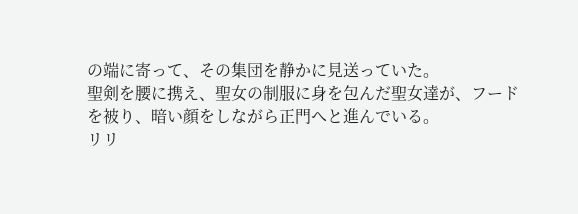の端に寄って、その集団を静かに見送っていた。
聖剣を腰に携え、聖女の制服に身を包んだ聖女達が、フードを被り、暗い顔をしながら正門へと進んでいる。
リリ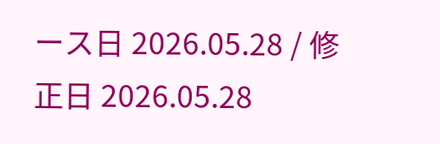ース日 2026.05.28 / 修正日 2026.05.28